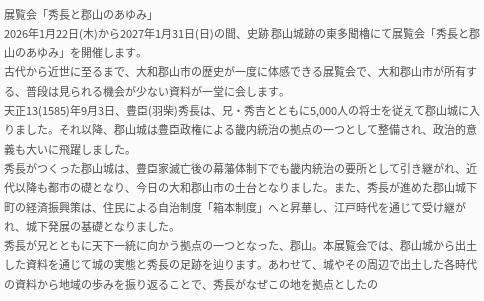展覧会「秀長と郡山のあゆみ」
2026年1月22日(木)から2027年1月31日(日)の間、史跡 郡山城跡の東多聞櫓にて展覧会「秀長と郡山のあゆみ」を開催します。
古代から近世に至るまで、大和郡山市の歴史が一度に体感できる展覧会で、大和郡山市が所有する、普段は見られる機会が少ない資料が一堂に会します。
天正13(1585)年9月3日、豊臣(羽柴)秀長は、兄・秀吉とともに5,000人の将士を従えて郡山城に入りました。それ以降、郡山城は豊臣政権による畿内統治の拠点の一つとして整備され、政治的意義も大いに飛躍しました。
秀長がつくった郡山城は、豊臣家滅亡後の幕藩体制下でも畿内統治の要所として引き継がれ、近代以降も都市の礎となり、今日の大和郡山市の土台となりました。また、秀長が進めた郡山城下町の経済振興策は、住民による自治制度「箱本制度」へと昇華し、江戸時代を通じて受け継がれ、城下発展の基礎となりました。
秀長が兄とともに天下一統に向かう拠点の一つとなった、郡山。本展覧会では、郡山城から出土した資料を通じて城の実態と秀長の足跡を辿ります。あわせて、城やその周辺で出土した各時代の資料から地域の歩みを振り返ることで、秀長がなぜこの地を拠点としたの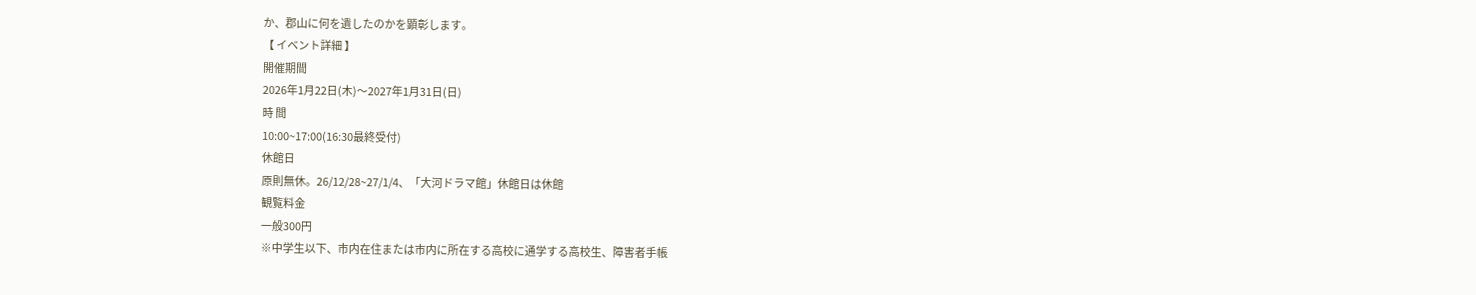か、郡山に何を遺したのかを顕彰します。
【 イベント詳細 】
開催期間
2026年1月22日(木)〜2027年1月31日(日)
時 間
10:00~17:00(16:30最終受付)
休館日
原則無休。26/12/28~27/1/4、「大河ドラマ館」休館日は休館
観覧料金
一般300円
※中学生以下、市内在住または市内に所在する高校に通学する高校生、障害者手帳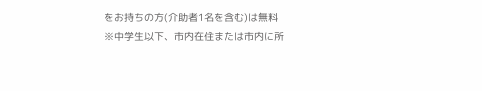をお持ちの方(介助者1名を含む)は無料
※中学生以下、市内在住または市内に所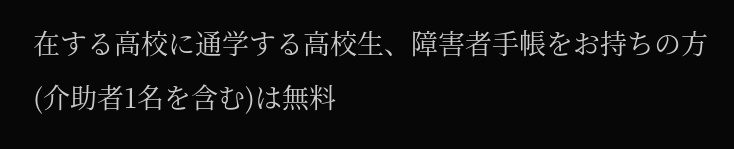在する高校に通学する高校生、障害者手帳をお持ちの方(介助者1名を含む)は無料